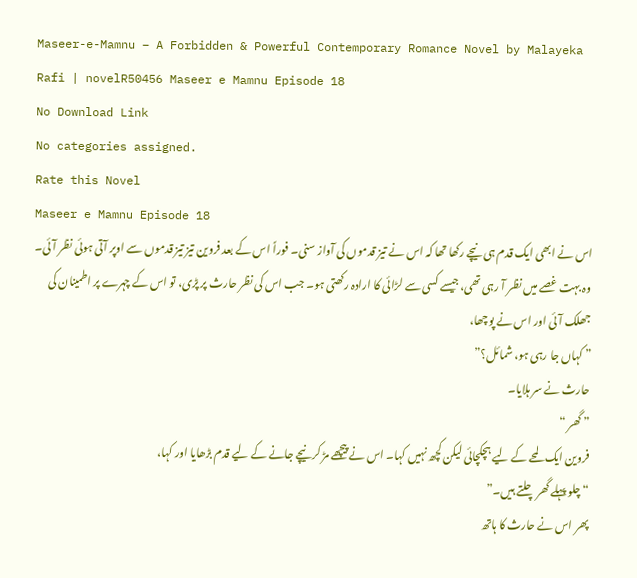Maseer-e-Mamnu – A Forbidden & Powerful Contemporary Romance Novel by Malayeka Rafi | novelR50456 Maseer e Mamnu Episode 18
No Download Link
No categories assigned.
Rate this Novel
Maseer e Mamnu Episode 18
اس نے ابھی ایک قدم ہی نیچے رکھا تھا کہ اس نے تیز قدموں کی آواز سنی۔ فوراً اس کے بعد فروین تیز تیز قدموں سے اوپر آتی ہوئی نظر آئی۔ وہ بہت غصے میں نظر آ رہی تھی، جیسے کسی سے لڑائی کا ارادہ رکھتی ہو۔ جب اس کی نظر حارث پر پڑی، تو اس کے چہرے پر اطمینان کی جھلک آئی اور اس نے پوچھا،
” کہاں جا رہی ہو، شمائل؟”
حارث نے سر ہلایا۔
” گھر “
فروین ایک لمحے کے لیے ہچکچائی لیکن کچھ نہیں کہا۔ اس نے پیچھے مڑ کر نیچے جانے کے لیے قدم بڑھایا اور کہا،
“چلو پہلے گھر چلتے ہیں۔”
پھر اس نے حارث کا ہاتھ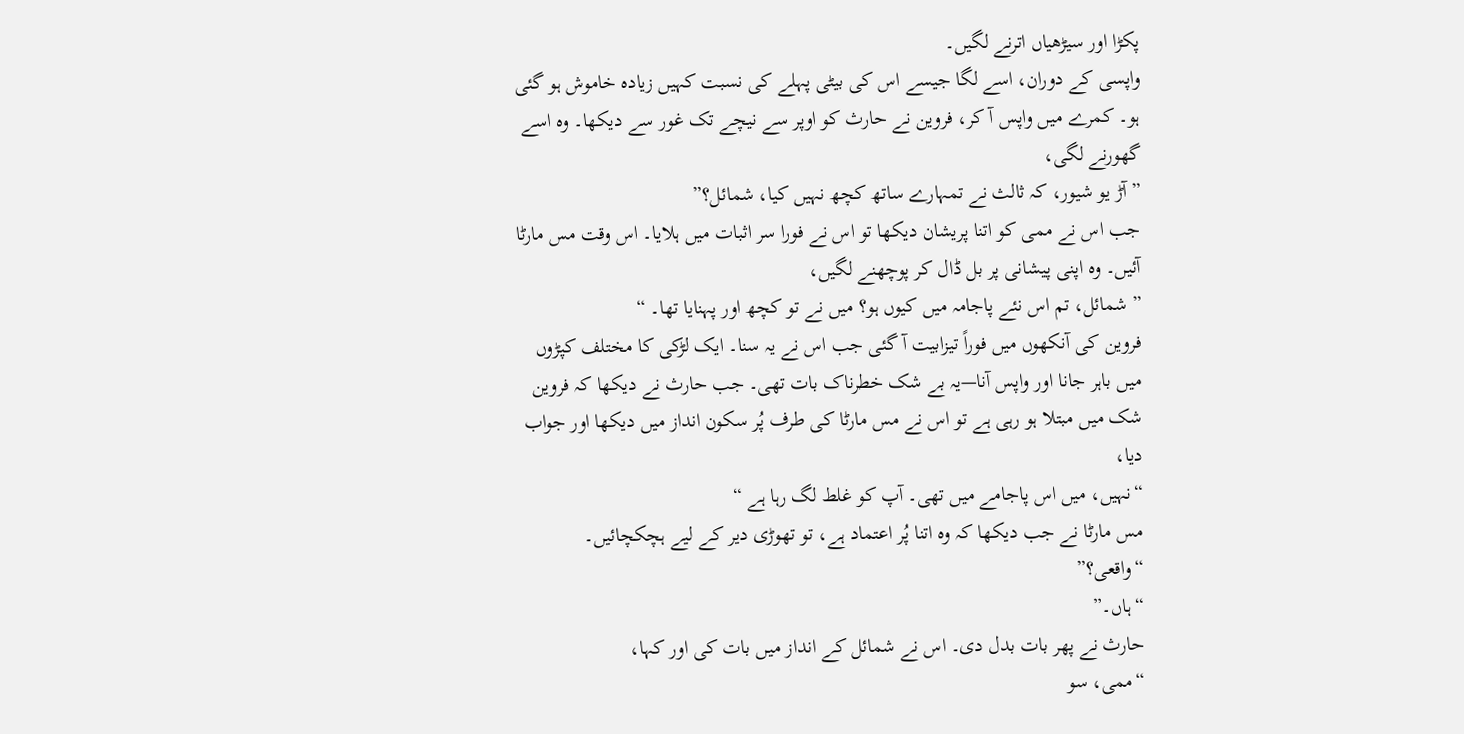پکڑا اور سیڑھیاں اترنے لگیں۔
واپسی کے دوران، اسے لگا جیسے اس کی بیٹی پہلے کی نسبت کہیں زیادہ خاموش ہو گئی ہو۔ کمرے میں واپس آ کر، فروین نے حارث کو اوپر سے نیچے تک غور سے دیکھا۔ وہ اسے گھورنے لگی،
” آڑ یو شیور، کہ ثالث نے تمہارے ساتھ کچھ نہیں کیا، شمائل؟”
جب اس نے ممی کو اتنا پریشان دیکھا تو اس نے فورا سر اثبات میں ہلایا۔ اس وقت مس مارٹا آئیں۔ وہ اپنی پیشانی پر بل ڈال کر پوچھنے لگیں،
” شمائل، تم اس نئے پاجامہ میں کیوں ہو؟ میں نے تو کچھ اور پہنایا تھا۔ “
فروین کی آنکھوں میں فوراً تیزابیت آ گئی جب اس نے یہ سنا۔ ایک لڑکی کا مختلف کپڑوں میں باہر جانا اور واپس آنا—یہ بے شک خطرناک بات تھی۔ جب حارث نے دیکھا کہ فروین شک میں مبتلا ہو رہی ہے تو اس نے مس مارٹا کی طرف پُر سکون انداز میں دیکھا اور جواب دیا،
“نہیں، میں اس پاجامے میں تھی۔ آپ کو غلط لگ رہا ہے “
مس مارٹا نے جب دیکھا کہ وہ اتنا پُر اعتماد ہے، تو تھوڑی دیر کے لیے ہچکچائیں۔
“واقعی؟”
“ہاں۔”
حارث نے پھر بات بدل دی۔ اس نے شمائل کے انداز میں بات کی اور کہا،
“ممی، سو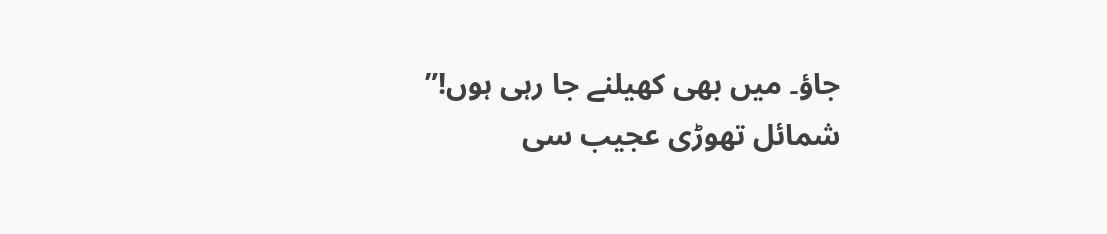جاؤ۔ میں بھی کھیلنے جا رہی ہوں!”
شمائل تھوڑی عجیب سی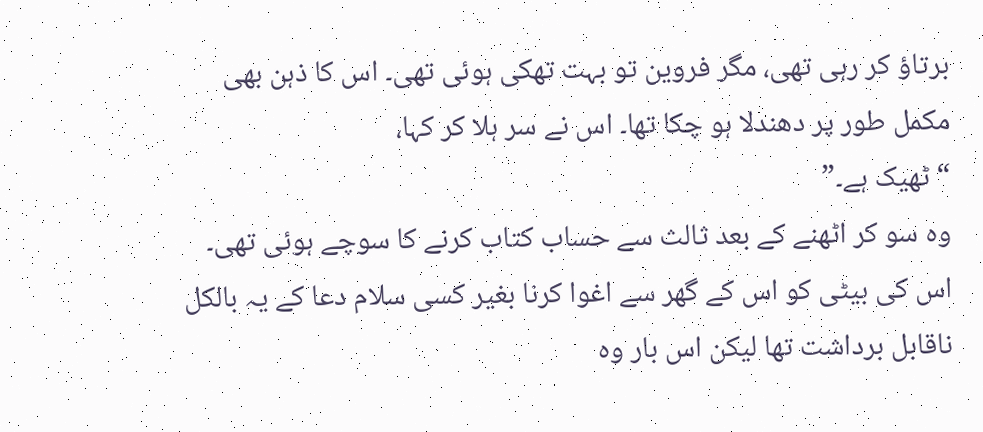برتاؤ کر رہی تھی، مگر فروین تو بہت تھکی ہوئی تھی۔ اس کا ذہن بھی مکمل طور پر دھندلا ہو چکا تھا۔ اس نے سر ہلا کر کہا،
“ٹھیک ہے۔”
وہ سو کر اٹھنے کے بعد ثالث سے حساب کتاب کرنے کا سوچے ہوئی تھی۔ اس کی بیٹی کو اس کے گھر سے اغوا کرنا بغیر کسی سلام دعا کے یہ بالکل ناقابل برداشت تھا لیکن اس بار وہ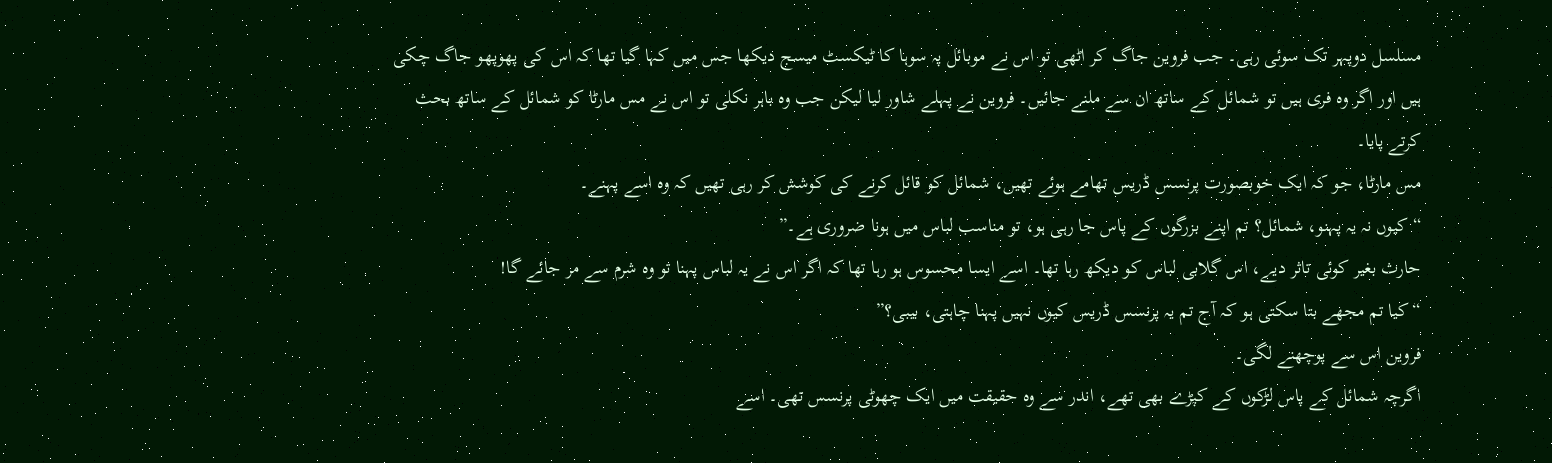مسلسل دوپہر تک سوئی رہی۔ جب فروین جاگ کر اٹھی تو اس نے موبائل پہ سوہا کا ٹیکسٹ میسج دیکھا جس میں کہا گیا تھا کہ اس کی پھوپھو جاگ چکی ہیں اور اگر وہ فری ہیں تو شمائل کے ساتھ ان سے ملنے جائیں۔ فروین نے پہلے شاور لیا لیکن جب وہ باہر نکلی تو اس نے مس مارٹا کو شمائل کے ساتھ بحث کرتے پایا۔
مس مارٹا، جو کہ ایک خوبصورت پرنسس ڈریس تھامے ہوئے تھیں، شمائل کو قائل کرنے کی کوشش کر رہی تھیں کہ وہ اسے پہنے۔
“کیوں نہ یہ پہنو، شمائل؟ تم اپنے بزرگوں کے پاس جا رہی ہو، تو مناسب لباس میں ہونا ضروری ہے۔”
حارث بغیر کوئی تاثر دیے، اس گلابی لباس کو دیکھ رہا تھا۔ اسے ایسا محسوس ہو رہا تھا کہ اگر اس نے یہ لباس پہنا تو وہ شرم سے مر جائے گا!
“کیا تم مجھے بتا سکتی ہو کہ آج تم یہ پرنسس ڈریس کیوں نہیں پہنا چاہتی، بیبی؟”
فروین اس سے پوچھنے لگی۔
اگرچہ شمائل کے پاس لڑکوں کے کپڑے بھی تھے، اندر سے وہ حقیقت میں ایک چھوٹی پرنسس تھی۔ اسے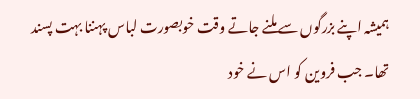ہمیشہ اپنے بزرگوں سے ملنے جاتے وقت خوبصورت لباس پہننا بہت پسند تھا۔ جب فروین کو اس نے خود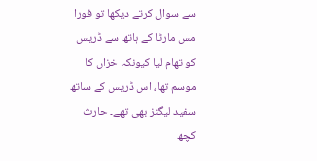سے سوال کرتے دیکھا تو فورا مس مارٹا کے ہاتھ سے ڈریس کو تھام لیا کیونکہ خزاں کا موسم تھا، اس ڈریس کے ساتھ سفید لیگنز بھی تھے۔ حارث کچھ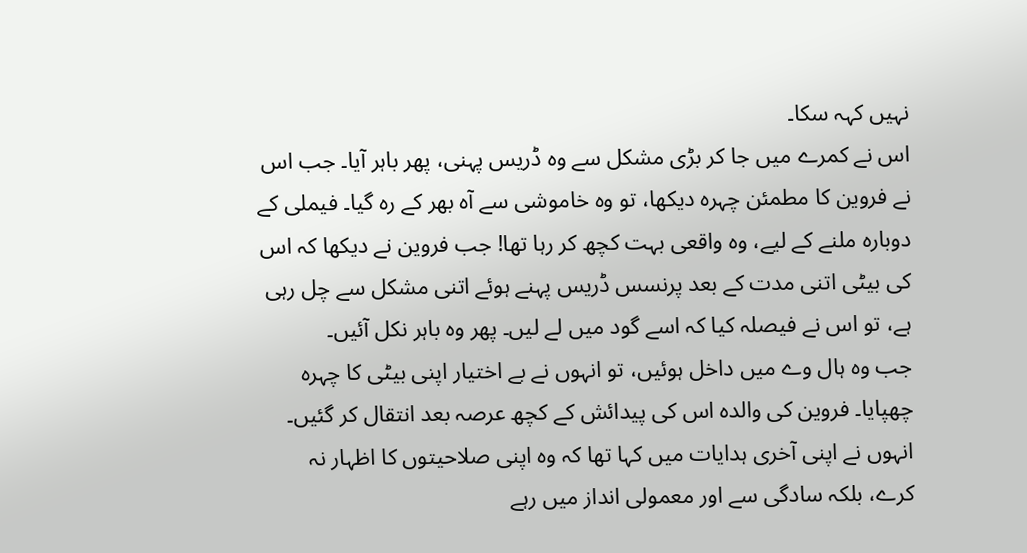نہیں کہہ سکا۔
اس نے کمرے میں جا کر بڑی مشکل سے وہ ڈریس پہنی، پھر باہر آیا۔ جب اس نے فروین کا مطمئن چہرہ دیکھا، تو وہ خاموشی سے آہ بھر کے رہ گیا۔ فیملی کے دوبارہ ملنے کے لیے، وہ واقعی بہت کچھ کر رہا تھا! جب فروین نے دیکھا کہ اس کی بیٹی اتنی مدت کے بعد پرنسس ڈریس پہنے ہوئے اتنی مشکل سے چل رہی ہے، تو اس نے فیصلہ کیا کہ اسے گود میں لے لیں۔ پھر وہ باہر نکل آئیں۔
جب وہ ہال وے میں داخل ہوئیں، تو انہوں نے بے اختیار اپنی بیٹی کا چہرہ چھپایا۔ فروین کی والدہ اس کی پیدائش کے کچھ عرصہ بعد انتقال کر گئیں۔ انہوں نے اپنی آخری ہدایات میں کہا تھا کہ وہ اپنی صلاحیتوں کا اظہار نہ کرے، بلکہ سادگی سے اور معمولی انداز میں رہے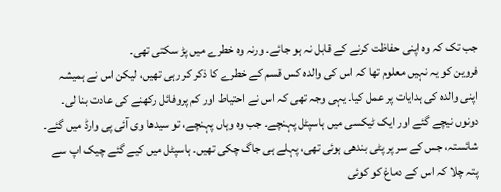جب تک کہ وہ اپنی حفاظت کرنے کے قابل نہ ہو جائے۔ ورنہ وہ خطرے میں پڑ سکتی تھی۔
فروین کو یہ نہیں معلوم تھا کہ اس کی والدہ کس قسم کے خطرے کا ذکر کر رہی تھیں، لیکن اس نے ہمیشہ اپنی والدہ کی ہدایات پر عمل کیا۔ یہی وجہ تھی کہ اس نے احتیاط اور کم پروفائل رکھنے کی عادت بنا لی۔
دونوں نیچے گئے اور ایک ٹیکسی میں ہاسپٹل پہنچے۔ جب وہ وہاں پہنچے، تو سیدھا وی آئی پی وارڈ میں گئے۔
شائستہ، جس کے سر پر پٹی بندھی ہوئی تھی، پہلے ہی جاگ چکی تھیں۔ ہاسپٹل میں کیے گئے چیک اپ سے پتہ چلا کہ اس کے دماغ کو کوئی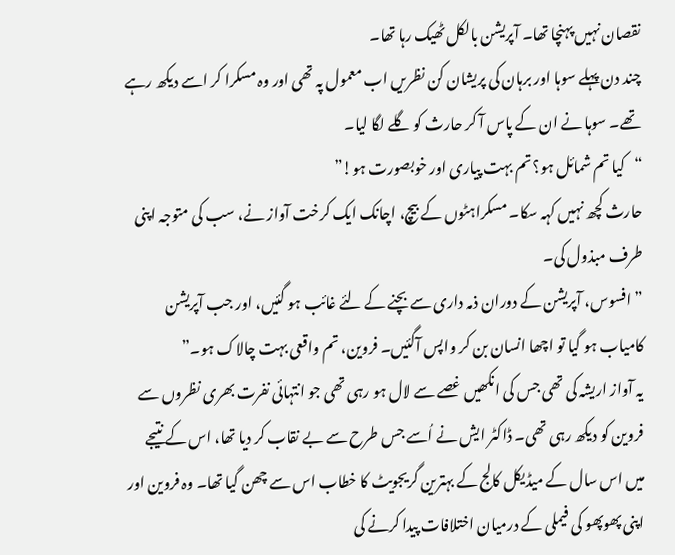نقصان نہیں پہنچا تھا۔ آپریشن بالکل ٹھیک رہا تھا۔
چند دن پہلے سوہا اور برہان کی پریشان کن نظریں اب معمول پہ تھی اور وہ مسکرا کر اسے دیکھ رہے تھے۔ سوہا نے ان کے پاس آ کر حارث کو گلے لگا لیا۔
“کیا تم شمائل ہو؟ تم بہت پیاری اور خوبصورت ہو!”
حارث کچھ نہیں کہہ سکا۔ مسکراہٹوں کے بیچ، اچانک ایک کرخت آواز نے، سب کی متوجہ اپنی طرف مبذول کی۔
” افسوس، آپریشن کے دوران ذمہ داری سے بچنے کے لئے غائب ہو گئیں، اور جب آپریشن کامیاب ہو گیا تو اچھا انسان بن کر واپس آگئیں۔ فروین، تم واقعی بہت چالاک ہو۔”
یہ آواز اریشہ کی تھی جس کی انکھیں غصے سے لال ہو رہی تھی جو انتہائی نفرت بھری نظروں سے فروین کو دیکھ رہی تھی۔ ڈاکٹر ایش نے اُسے جس طرح سے بے نقاب کر دیا تھا، اس کے نتیجے میں اس سال کے میڈیکل کالج کے بہترین گریجویٹ کا خطاب اس سے چھن گیا تھا۔ وہ فروین اور اپنی پھوپھو کی فیملی کے درمیان اختلافات پیدا کرنے کی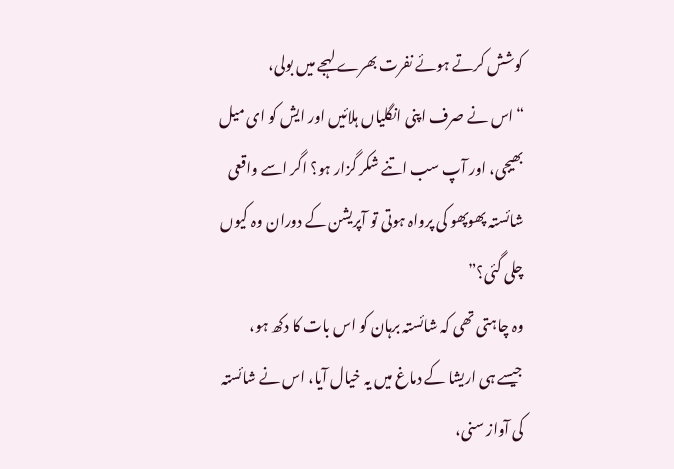کوشش کرتے ہوئے نفرت بھرے لہجے میں بولی،
“اس نے صرف اپنی انگلیاں ہلائیں اور ایش کو ای میل بھیجی، اور آپ سب اتنے شکر گزار ہو؟ اگر اسے واقعی شائستہ پھوپھو کی پرواہ ہوتی تو آپریشن کے دوران وہ کیوں چلی گئی؟”
وہ چاہتی تھی کہ شائستہ برہان کو اس بات کا دکھ ہو،
جیسے ہی اریشا کے دماغ میں یہ خیال آیا، اس نے شائستہ کی آواز سنی،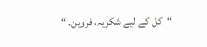“کل کے لیے شکریہ، فروین۔ “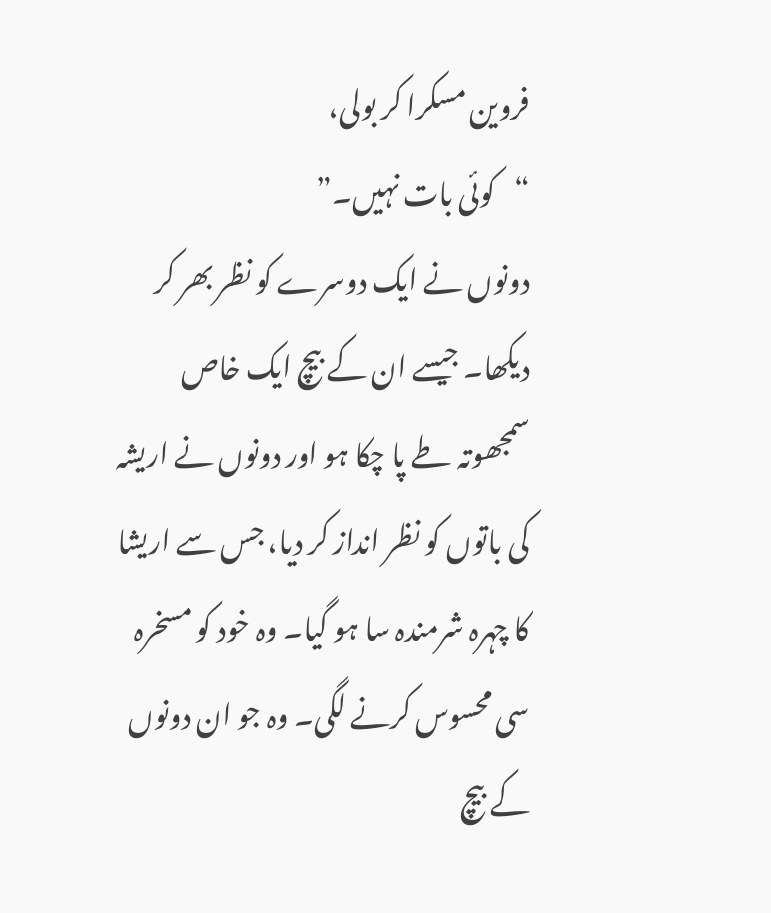فروین مسکرا کر بولی،
“کوئی بات نہیں۔”
دونوں نے ایک دوسرے کو نظر بھر کر دیکھا۔ جیسے ان کے بیچ ایک خاص سمجھوتہ طے پا چکا ہو اور دونوں نے اریشہ کی باتوں کو نظر انداز کر دیا، جس سے اریشا کا چہرہ شرمندہ سا ہو گیا۔ وہ خود کو مسخرہ سی محسوس کرنے لگی۔ وہ جو ان دونوں کے بیچ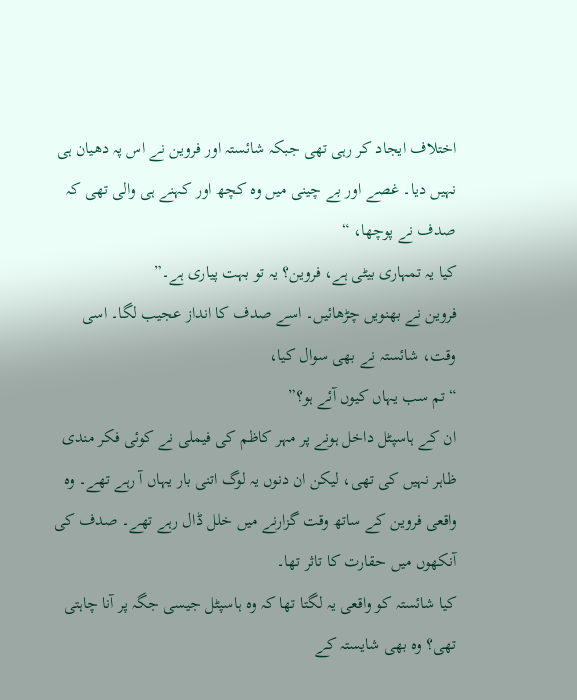اختلاف ایجاد کر رہی تھی جبکہ شائستہ اور فروین نے اس پہ دھیان ہی نہیں دیا۔ غصے اور بے چینی میں وہ کچھ اور کہنے ہی والی تھی کہ صدف نے پوچھا، “
کیا یہ تمہاری بیٹی ہے، فروین؟ یہ تو بہت پیاری ہے۔”
فروین نے بھنویں چڑھائیں۔ اسے صدف کا انداز عجیب لگا۔ اسی وقت، شائستہ نے بھی سوال کیا،
“تم سب یہاں کیوں آئے ہو؟”
ان کے ہاسپٹل داخل ہونے پر مہر کاظم کی فیملی نے کوئی فکر مندی ظاہر نہیں کی تھی، لیکن ان دنوں یہ لوگ اتنی بار یہاں آ رہے تھے۔ وہ واقعی فروین کے ساتھ وقت گزارنے میں خلل ڈال رہے تھے۔ صدف کی آنکھوں میں حقارت کا تاثر تھا۔
کیا شائستہ کو واقعی یہ لگتا تھا کہ وہ ہاسپٹل جیسی جگہ پر آنا چاہتی تھی؟ وہ بھی شایستہ کے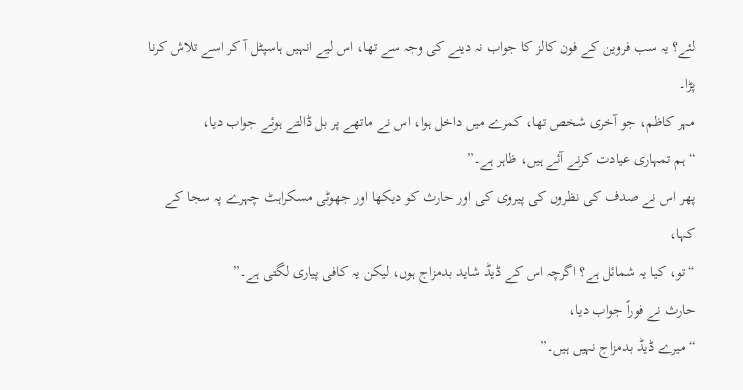لئے؟ یہ سب فروین کے فون کالز کا جواب نہ دینے کی وجہ سے تھا، اس لیے انہیں ہاسپٹل آ کر اسے تلاش کرنا پڑا۔
مہر کاظم، جو آخری شخص تھا، کمرے میں داخل ہوا، اس نے ماتھے پر بل ڈالتے ہوئے جواب دیا،
“ہم تمہاری عیادت کرنے آئے ہیں، ظاہر ہے۔”
پھر اس نے صدف کی نظروں کی پیروی کی اور حارث کو دیکھا اور جھوٹی مسکراہٹ چہرے پہ سجا کے کہا،
“تو، کیا یہ شمائل ہے؟ اگرچہ اس کے ڈیڈ شاید بدمزاج ہوں، لیکن یہ کافی پیاری لگتی ہے۔”
حارث نے فوراً جواب دیا،
“میرے ڈیڈ بدمزاج نہیں ہیں۔”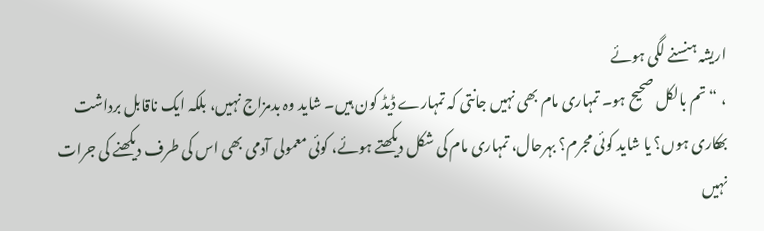اریشہ ہنسنے لگی ہوئے
، “تم بالکل صحیح ہو۔ تمہاری مام بھی نہیں جانتی کہ تمہارے ڈیڈ کون ہیں۔ شاید وہ بدمزاج نہیں، بلکہ ایک ناقابل برداشت بھکاری ہوں؟ یا شاید کوئی مجرم؟ بہرحال، تمہاری مام کی شکل دیکھتے ہوئے، کوئی معمولی آدمی بھی اس کی طرف دیکھنے کی جرات نہیں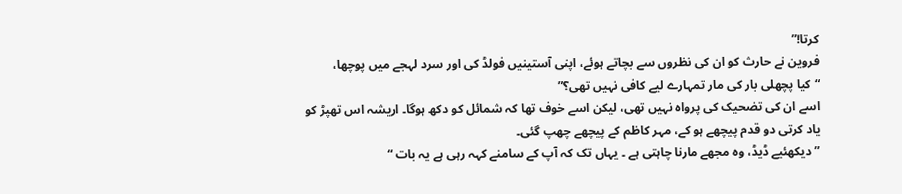کرتا!”
فروین نے حارث کو ان کی نظروں سے بچاتے ہوئے، اپنی آستینیں فولڈ کی اور سرد لہجے میں پوچھا،
“کیا پچھلی بار کی مار تمہارے لیے کافی نہیں تھی؟”
اسے ان کی تضحیک کی پرواہ نہیں تھی، لیکن اسے خوف تھا کہ شمائل کو دکھ ہوگا۔ اریشہ اس تھپڑ کو یاد کرتی دو قدم پیچھے ہو کے، مہر کاظم کے پیچھے چھپ گئی۔
” دیکھئیے ڈیڈ، وہ مجھے مارنا چاہتی ہے ۔ یہاں تک کہ آپ کے سامنے کہہ رہی ہے یہ بات “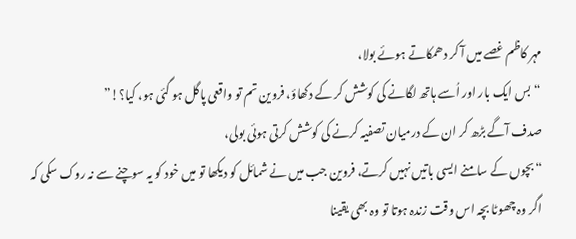مہر کاظم غصے میں آ کر دھمکاتے ہوئے بولا،
“بس ایک بار اور اُسے ہاتھ لگانے کی کوشش کر کے دکھاؤ، فروین تم تو واقعی پاگل ہو گئی ہو، کیا؟!”
صدف آگے بڑھ کر ان کے درمیان تصفیہ کرنے کی کوشش کرتی ہوئی بولی،
“بچوں کے سامنے ایسی باتیں نہیں کرتے، فروین جب میں نے شمائل کو دیکھا تو میں خود کو یہ سوچنے سے نہ روک سکی کہ اگر وہ چھوٹا بچہ اس وقت زندہ ہوتا تو وہ بھی یقینا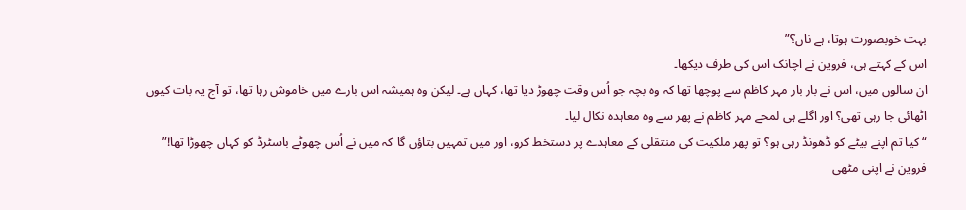بہت خوبصورت ہوتا، ہے ناں؟”
اس کے کہتے ہی، فروین نے اچانک اس کی طرف دیکھا۔
ان سالوں میں، اس نے بار بار مہر کاظم سے پوچھا تھا کہ وہ بچہ جو اُس وقت چھوڑ دیا تھا، کہاں ہے۔ لیکن وہ ہمیشہ اس بارے میں خاموش رہا تھا، تو آج یہ بات کیوں اٹھائی جا رہی تھی؟ اور اگلے ہی لمحے مہر کاظم نے پھر سے وہ معاہدہ نکال لیا۔
“کیا تم اپنے بیٹے کو ڈھونڈ رہی ہو؟ تو پھر ملکیت کی منتقلی کے معاہدے پر دستخط کرو، اور میں تمہیں بتاؤں گا کہ میں نے اُس چھوٹے باسٹرڈ کو کہاں چھوڑا تھا!”
فروین نے اپنی مٹھی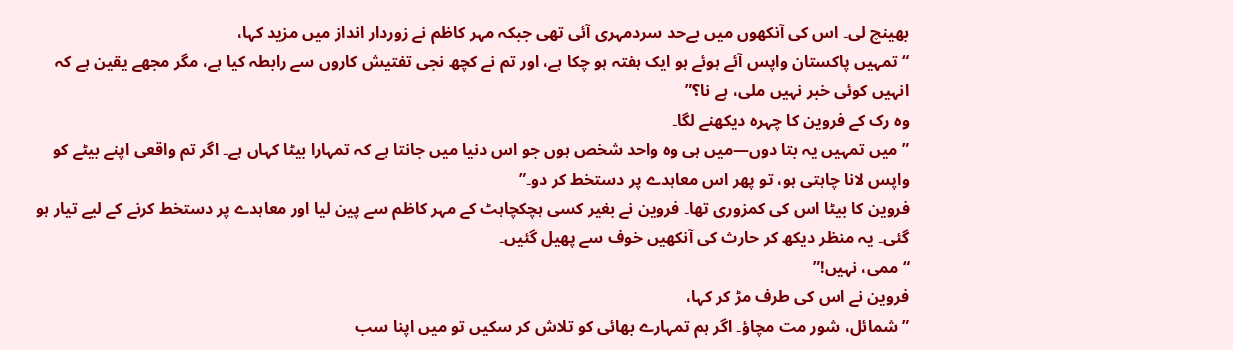بھینچ لی۔ اس کی آنکھوں میں بےحد سردمہری آئی تھی جبکہ مہر کاظم نے زوردار انداز میں مزید کہا،
“تمہیں پاکستان واپس آئے ہوئے ہو ایک ہفتہ ہو چکا ہے، اور تم نے کچھ نجی تفتیش کاروں سے رابطہ کیا ہے، مگر مجھے یقین ہے کہ انہیں کوئی خبر نہیں ملی، ہے نا؟”
وہ رک کے فروین کا چہرہ دیکھنے لگا۔
” میں تمہیں یہ بتا دوں—میں ہی وہ واحد شخص ہوں جو اس دنیا میں جانتا ہے کہ تمہارا بیٹا کہاں ہے۔ اگر تم واقعی اپنے بیٹے کو واپس لانا چاہتی ہو، تو پھر اس معاہدے پر دستخط کر دو۔”
فروین کا بیٹا اس کی کمزوری تھا۔ فروین نے بغیر کسی ہچکچاہٹ کے مہر کاظم سے پین لیا اور معاہدے پر دستخط کرنے کے لیے تیار ہو گئی۔ یہ منظر دیکھ کر حارث کی آنکھیں خوف سے پھیل گئیں۔
“ممی، نہیں!”
فروین نے اس کی طرف مڑ کر کہا،
” شمائل، شور مت مچاؤ۔ اگر ہم تمہارے بھائی کو تلاش کر سکیں تو میں اپنا سب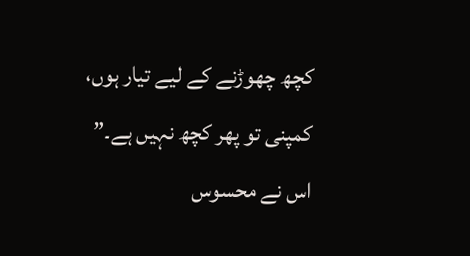کچھ چھوڑنے کے لیے تیار ہوں، کمپنی تو پھر کچھ نہیں ہے۔”
اس نے محسوس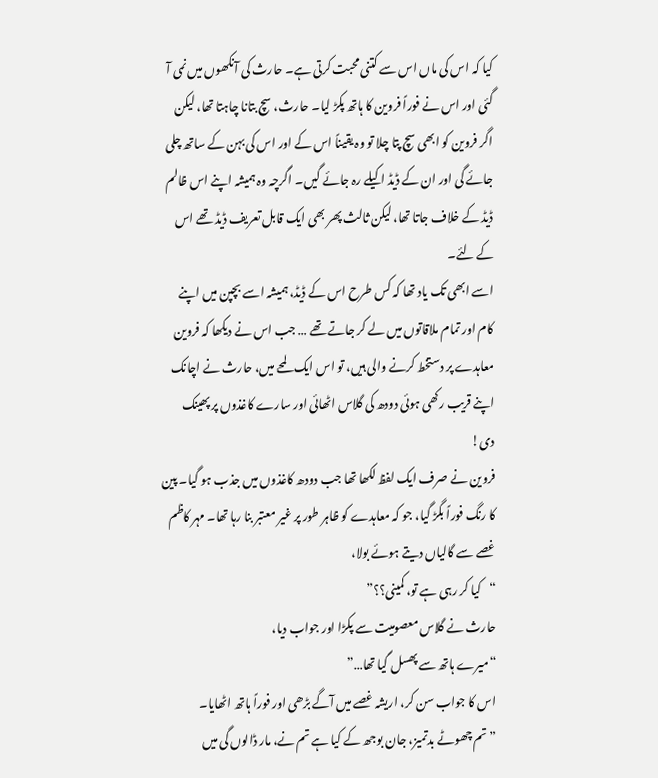کیا کہ اس کی ماں اس سے کتنی محبت کرتی ہے۔ حارث کی آنکھوں میں نمی آ گئی اور اس نے فوراً فروین کا ہاتھ پکڑ لیا۔ حارث، سچ بتانا چاہتا تھا، لیکن اگر فروین کو ابھی سچ پتا چلا تو وہ یقیناً اس کے اور اس کی بہن کے ساتھ چلی جائے گی اور ان کے ڈیڈ اکیلے رہ جائے گیں۔ اگرچہ وہ ہمیشہ اپنے اس ظالم ڈیڈ کے خلاف جاتا تھا، لیکن ثالث پھر بھی ایک قابل تعریف ڈیڈ تھے اس کے لئے۔
اسے ابھی تک یاد تھا کہ کس طرح اس کے ڈیڈ، ہمیشہ اسے بچپن میں اپنے کام اور تمام ملاقاتوں میں لے کر جاتے تھے … جب اس نے دیکھا کہ فروین معاہدے پر دستخط کرنے والی ہیں، تو اس ایک لمحے میں، حارث نے اچانک اپنے قریب رکھی ہوئی دودھ کی گلاس اٹھائی اور سارے کاغذوں پر پھینک دی!
فروین نے صرف ایک لفظ لکھا تھا جب دودھ کاغذوں میں جذب ہو گیا۔ پین کا رنگ فوراً بگڑ گیا، جو کہ معاہدے کو ظاہر طور پر غیر معتبر بنا رہا تھا۔ مہر کاظم غصے سے گالیاں دیتے ہوئے بولا،
“کیا کر رہی ہے تو، کمینی؟؟”
حارث نے گلاس معصومیت سے پکڑا اور جواب دیا،
“میرے ہاتھ سے پھسل گیا تھا…”
اس کا جواب سن کر، اریشہ غصے میں آگے بڑھی اور فوراً ہاتھ اٹھایا۔
” تم چھوٹے بدتمیز، جان بوجھ کے کیا ہے تم نے، مار ڈالوں گی میں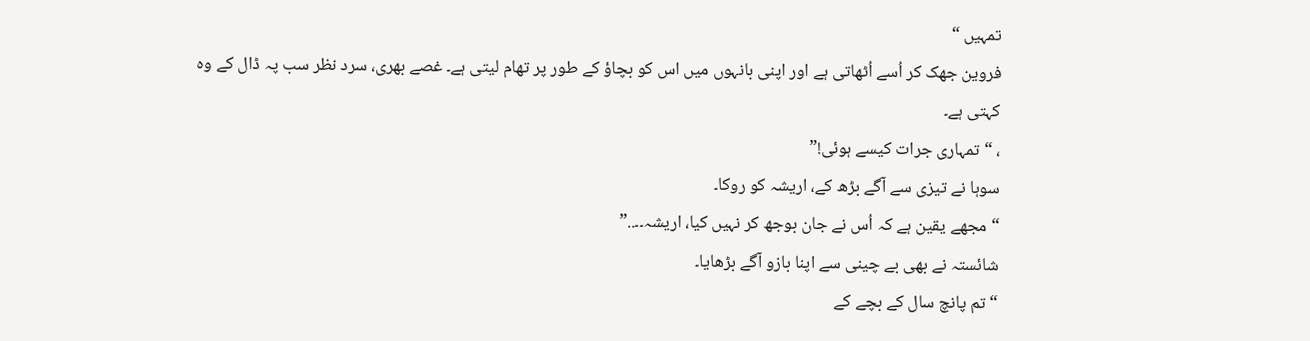تمہیں “
فروین جھک کر اُسے اُٹھاتی ہے اور اپنی بانہوں میں اس کو بچاؤ کے طور پر تھام لیتی ہے۔ غصے بھری، سرد نظر سب پہ ڈال کے وہ کہتی ہے۔
، “تمہاری جرات کیسے ہوئی!”
سوہا نے تیزی سے آگے بڑھ کے، اریشہ کو روکا۔
“مجھے یقین ہے کہ اُس نے جان بوجھ کر نہیں کیا، اریشہ۔۔..”
شائستہ نے بھی بے چینی سے اپنا بازو آگے بڑھایا۔
“تم پانچ سال کے بچے کے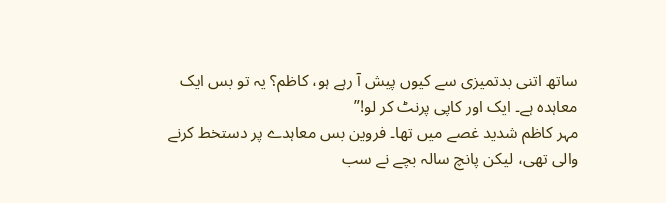ساتھ اتنی بدتمیزی سے کیوں پیش آ رہے ہو، کاظم؟ یہ تو بس ایک معاہدہ ہے۔ ایک اور کاپی پرنٹ کر لو!”
مہر کاظم شدید غصے میں تھا۔ فروین بس معاہدے پر دستخط کرنے والی تھی، لیکن پانچ سالہ بچے نے سب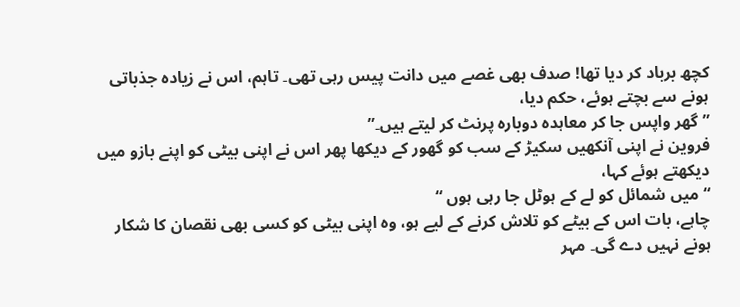کچھ برباد کر دیا تھا! صدف بھی غصے میں دانت پیس رہی تھی۔ تاہم، اس نے زیادہ جذباتی ہونے سے بچتے ہوئے، حکم دیا،
” گھر واپس جا کر معاہدہ دوبارہ پرنٹ کر لیتے ہیں۔”
فروین نے اپنی آنکھیں سکیڑ کے سب کو گھور کے دیکھا پھر اس نے اپنی بیٹی کو اپنے بازو میں دیکھتے ہوئے کہا،
“میں شمائل کو لے کے ہوٹل جا رہی ہوں “
چاہے، بات اس کے بیٹے کو تلاش کرنے کے لیے ہو، وہ اپنی بیٹی کو کسی بھی نقصان کا شکار ہونے نہیں دے گی۔ مہر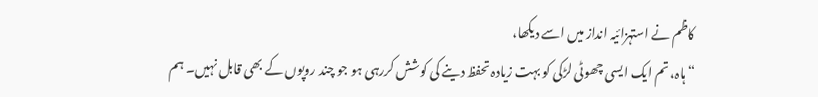کاظم نے استہزائیہ انداز میں اسے دیکھا،
“ہاہ، تم ایک ایسی چھوٹی لڑکی کو بہت زیادہ تحفظ دینے کی کوشش کررہی ہو جو چند روپوں کے بھی قابل نہیں۔ ہم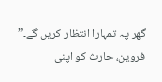گھر پہ تمہارا انتظار کریں گے۔”
فروین، حارث کو اپنی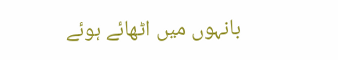بانہوں میں اٹھائے ہوئے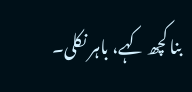بنا کچھ کہے، باہر نکلی۔